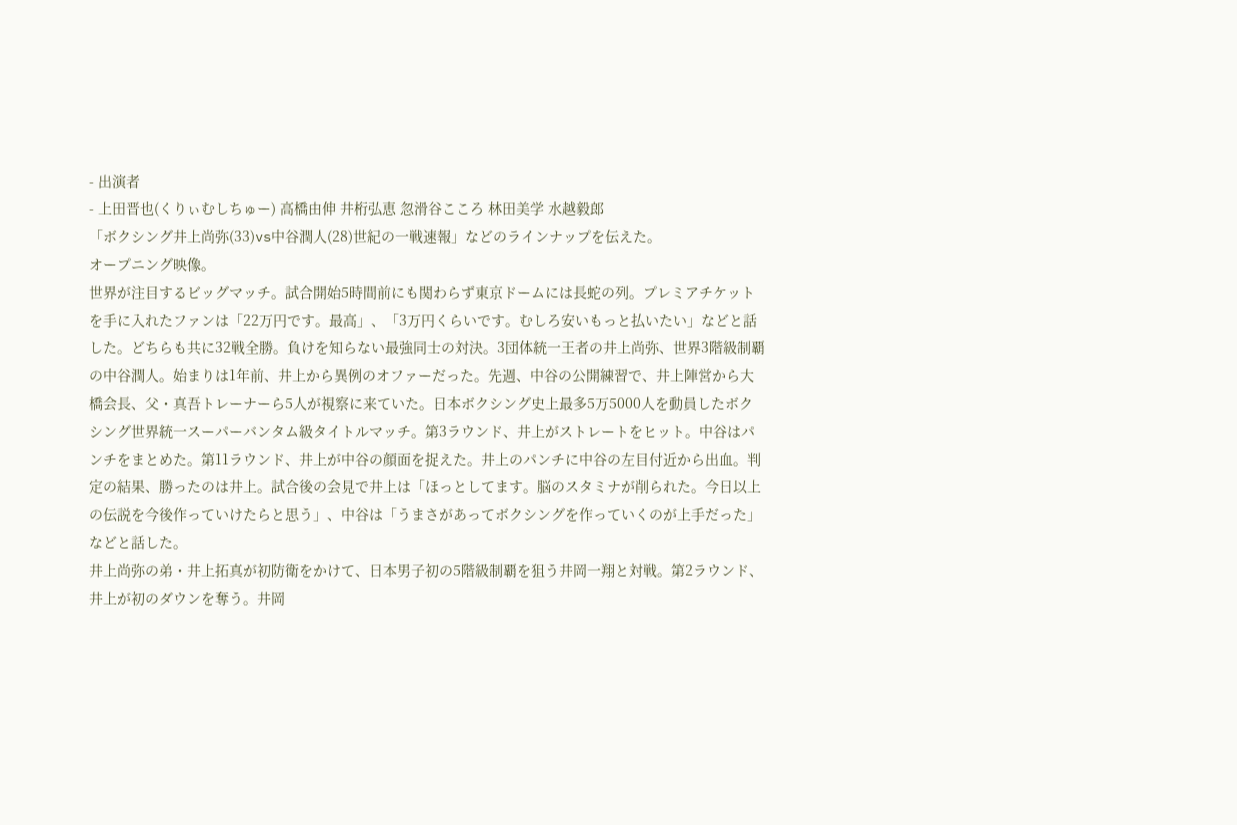- 出演者
- 上田晋也(くりぃむしちゅー) 高橋由伸 井桁弘恵 忽滑谷こころ 林田美学 水越毅郎
「ボクシング井上尚弥(33)vs中谷潤人(28)世紀の一戦速報」などのラインナップを伝えた。
オープニング映像。
世界が注目するビッグマッチ。試合開始5時間前にも関わらず東京ドームには長蛇の列。プレミアチケットを手に入れたファンは「22万円です。最高」、「3万円くらいです。むしろ安いもっと払いたい」などと話した。どちらも共に32戦全勝。負けを知らない最強同士の対決。3団体統一王者の井上尚弥、世界3階級制覇の中谷潤人。始まりは1年前、井上から異例のオファーだった。先週、中谷の公開練習で、井上陣営から大橋会長、父・真吾トレーナーら5人が視察に来ていた。日本ボクシング史上最多5万5000人を動員したボクシング世界統一スーパーバンタム級タイトルマッチ。第3ラウンド、井上がストレートをヒット。中谷はパンチをまとめた。第11ラウンド、井上が中谷の顔面を捉えた。井上のパンチに中谷の左目付近から出血。判定の結果、勝ったのは井上。試合後の会見で井上は「ほっとしてます。脳のスタミナが削られた。今日以上の伝説を今後作っていけたらと思う」、中谷は「うまさがあってボクシングを作っていくのが上手だった」などと話した。
井上尚弥の弟・井上拓真が初防衛をかけて、日本男子初の5階級制覇を狙う井岡一翔と対戦。第2ラウンド、井上が初のダウンを奪う。井岡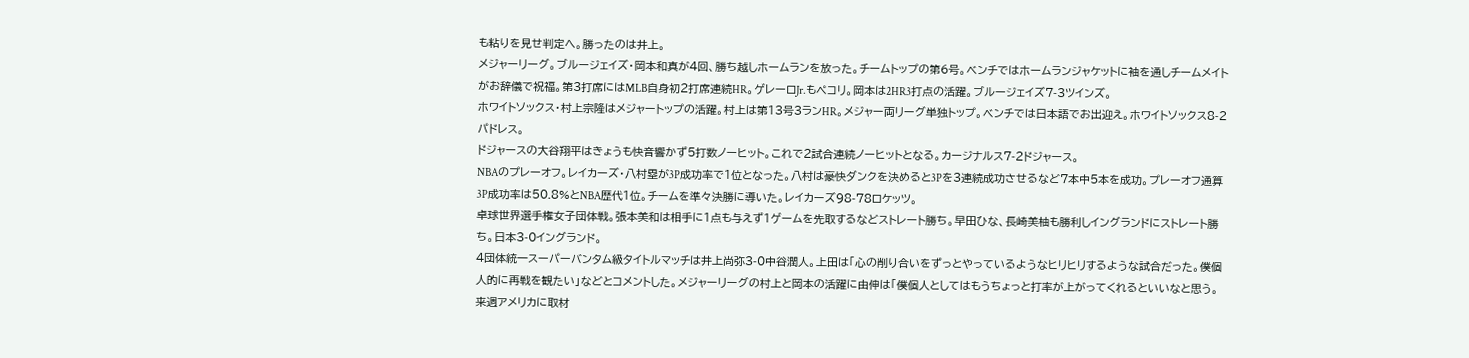も粘りを見せ判定へ。勝ったのは井上。
メジャーリーグ。ブルージェイズ・岡本和真が4回、勝ち越しホームランを放った。チームトップの第6号。ベンチではホームランジャケットに袖を通しチームメイトがお辞儀で祝福。第3打席にはMLB自身初2打席連続HR。ゲレーロJr.もペコリ。岡本は2HR3打点の活躍。ブルージェイズ7-3ツインズ。
ホワイトソックス・村上宗隆はメジャートップの活躍。村上は第13号3ランHR。メジャー両リーグ単独トップ。ベンチでは日本語でお出迎え。ホワイトソックス8-2パドレス。
ドジャースの大谷翔平はきょうも快音響かず5打数ノーヒット。これで2試合連続ノーヒットとなる。カージナルス7-2ドジャース。
NBAのプレーオフ。レイカーズ・八村塁が3P成功率で1位となった。八村は豪快ダンクを決めると3Pを3連続成功させるなど7本中5本を成功。プレーオフ通算3P成功率は50.8%とNBA歴代1位。チームを準々決勝に導いた。レイカーズ98-78ロケッツ。
卓球世界選手権女子団体戦。張本美和は相手に1点も与えず1ゲームを先取するなどストレート勝ち。早田ひな、長崎美柚も勝利しイングランドにストレート勝ち。日本3-0イングランド。
4団体統一スーパーバンタム級タイトルマッチは井上尚弥3-0中谷潤人。上田は「心の削り合いをずっとやっているようなヒリヒリするような試合だった。僕個人的に再戦を観たい」などとコメントした。メジャーリーグの村上と岡本の活躍に由伸は「僕個人としてはもうちょっと打率が上がってくれるといいなと思う。来週アメリカに取材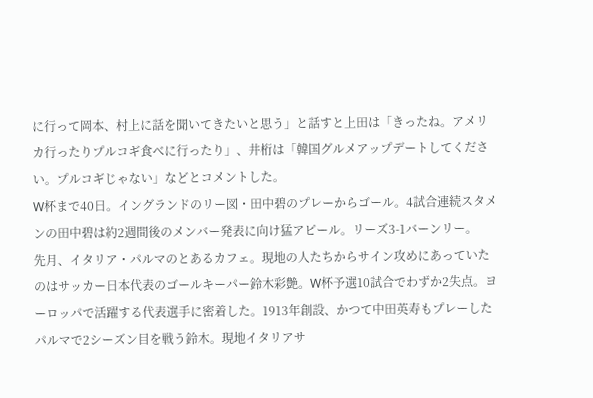に行って岡本、村上に話を聞いてきたいと思う」と話すと上田は「きったね。アメリカ行ったりプルコギ食べに行ったり」、井桁は「韓国グルメアップデートしてください。プルコギじゃない」などとコメントした。
W杯まで40日。イングランドのリー図・田中碧のプレーからゴール。4試合連続スタメンの田中碧は約2週間後のメンバー発表に向け猛アピール。リーズ3-1バーンリー。
先月、イタリア・パルマのとあるカフェ。現地の人たちからサイン攻めにあっていたのはサッカー日本代表のゴールキーパー鈴木彩艶。W杯予選10試合でわずか2失点。ヨーロッパで活躍する代表選手に密着した。1913年創設、かつて中田英寿もプレーしたパルマで2シーズン目を戦う鈴木。現地イタリアサ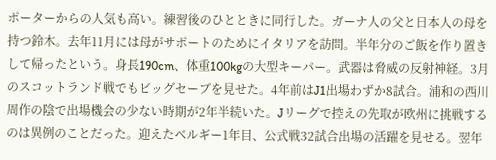ポーターからの人気も高い。練習後のひとときに同行した。ガーナ人の父と日本人の母を持つ鈴木。去年11月には母がサポートのためにイタリアを訪問。半年分のご飯を作り置きして帰ったという。身長190cm、体重100kgの大型キーパー。武器は脅威の反射神経。3月のスコットランド戦でもビッグセーブを見せた。4年前はJ1出場わずか8試合。浦和の西川周作の陰で出場機会の少ない時期が2年半続いた。Jリーグで控えの先取が欧州に挑戦するのは異例のことだった。迎えたベルギー1年目、公式戦32試合出場の活躍を見せる。翌年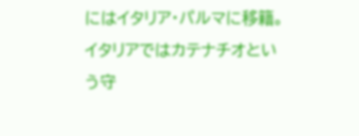にはイタリア・パルマに移籍。イタリアではカテナチオという守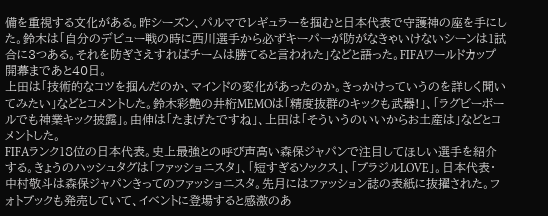備を重視する文化がある。昨シーズン、パルマでレギュラーを掴むと日本代表で守護神の座を手にした。鈴木は「自分のデビュー戦の時に西川選手から必ずキーパーが防がなきゃいけないシーンは1試合に3つある。それを防ぎさえすればチームは勝てると言われた」などと語った。FIFAワールドカップ開幕まであと40日。
上田は「技術的なコツを掴んだのか、マインドの変化があったのか。きっかけっていうのを詳しく聞いてみたい」などとコメントした。鈴木彩艶の井桁MEMOは「精度抜群のキックも武器!」、「ラグビーボールでも神業キック披露」。由伸は「たまげたですね」、上田は「そういうのいいからお土産は」などとコメントした。
FIFAランク18位の日本代表。史上最強との呼び声高い森保ジャパンで注目してほしい選手を紹介する。きょうのハッシュタグは「ファッショニスタ」、「短すぎるソックス」、「ブラジルLOVE」。日本代表・中村敬斗は森保ジャパンきってのファッショニスタ。先月にはファッション誌の表紙に抜擢された。フォトブックも発売していて、イベントに登場すると感激のあ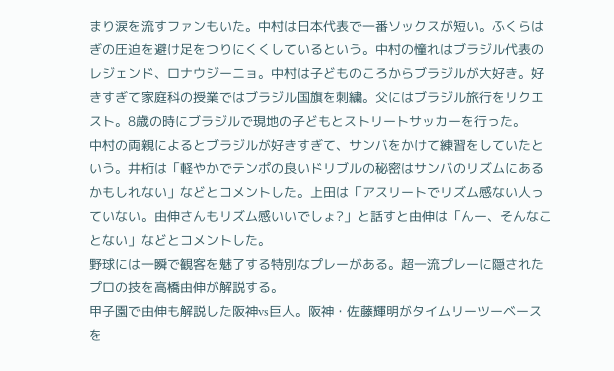まり涙を流すファンもいた。中村は日本代表で一番ソックスが短い。ふくらはぎの圧迫を避け足をつりにくくしているという。中村の憧れはブラジル代表のレジェンド、ロナウジーニョ。中村は子どものころからブラジルが大好き。好きすぎて家庭科の授業ではブラジル国旗を刺繍。父にはブラジル旅行をリクエスト。8歳の時にブラジルで現地の子どもとストリートサッカーを行った。
中村の両親によるとブラジルが好きすぎて、サンバをかけて練習をしていたという。井桁は「軽やかでテンポの良いドリブルの秘密はサンバのリズムにあるかもしれない」などとコメントした。上田は「アスリートでリズム感ない人っていない。由伸さんもリズム感いいでしょ?」と話すと由伸は「んー、そんなことない」などとコメントした。
野球には一瞬で観客を魅了する特別なプレーがある。超一流プレーに隠されたプロの技を高橋由伸が解説する。
甲子園で由伸も解説した阪神vs巨人。阪神・佐藤輝明がタイムリーツーベースを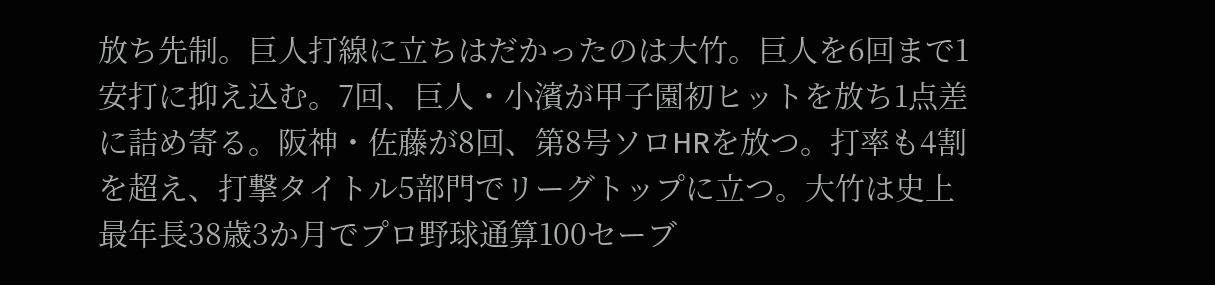放ち先制。巨人打線に立ちはだかったのは大竹。巨人を6回まで1安打に抑え込む。7回、巨人・小濱が甲子園初ヒットを放ち1点差に詰め寄る。阪神・佐藤が8回、第8号ソロHRを放つ。打率も4割を超え、打撃タイトル5部門でリーグトップに立つ。大竹は史上最年長38歳3か月でプロ野球通算100セーブ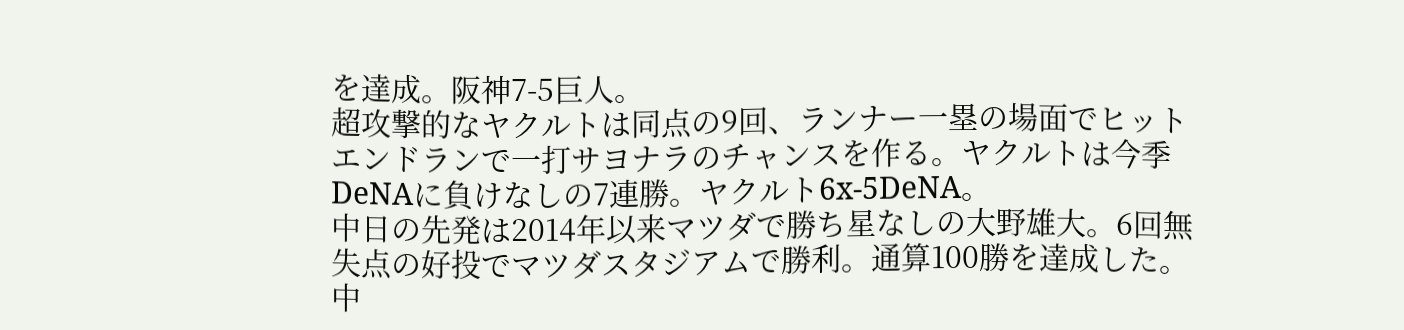を達成。阪神7-5巨人。
超攻撃的なヤクルトは同点の9回、ランナー一塁の場面でヒットエンドランで一打サヨナラのチャンスを作る。ヤクルトは今季DeNAに負けなしの7連勝。ヤクルト6x-5DeNA。
中日の先発は2014年以来マツダで勝ち星なしの大野雄大。6回無失点の好投でマツダスタジアムで勝利。通算100勝を達成した。中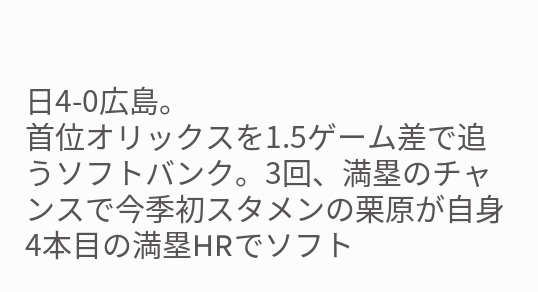日4-0広島。
首位オリックスを1.5ゲーム差で追うソフトバンク。3回、満塁のチャンスで今季初スタメンの栗原が自身4本目の満塁HRでソフト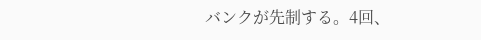バンクが先制する。4回、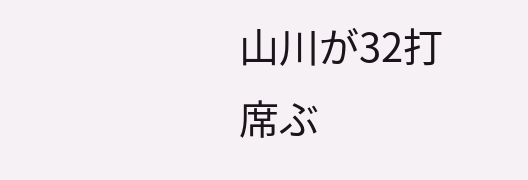山川が32打席ぶ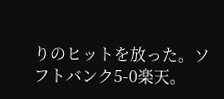りのヒットを放った。ソフトバンク5-0楽天。